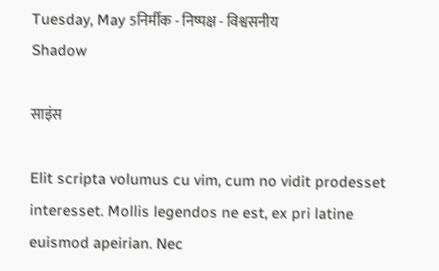Tuesday, May 5निर्मीक - निष्पक्ष - विश्वसनीय
Shadow

साइंस

Elit scripta volumus cu vim, cum no vidit prodesset interesset. Mollis legendos ne est, ex pri latine euismod apeirian. Nec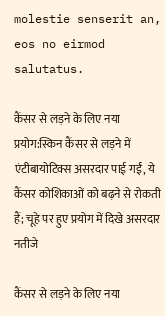molestie senserit an, eos no eirmod salutatus.

कैंसर से लड़ने के लिए नया प्रयोग:स्किन कैंसर से लड़ने में एंटीबायोटिक्स असरदार पाई गईं, ये कैंसर कोशिकाओं को बढ़ने से रोकती हैं; चूहे पर हुए प्रयोग में दिखे असरदार नतीजे

कैंसर से लड़ने के लिए नया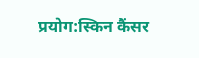प्रयोग:स्किन कैंसर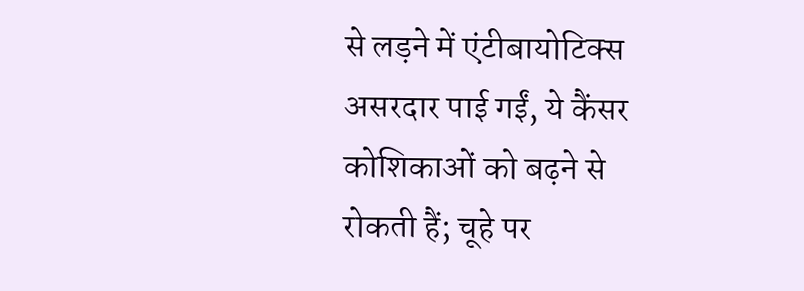से लड़ने में एंटीबायोटिक्स असरदार पाई गईं, ये कैंसर कोशिकाओं को बढ़ने से रोकती हैं; चूहे पर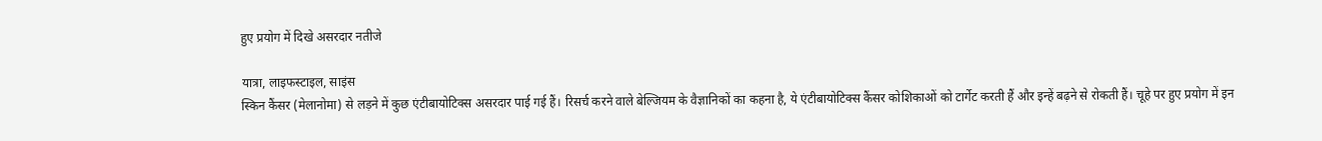हुए प्रयोग में दिखे असरदार नतीजे

यात्रा, लाइफस्टाइल, साइंस
स्किन कैंसर (मेलानोमा) से लड़ने में कुछ एंटीबायोटिक्स असरदार पाई गई हैं। रिसर्च करने वाले बेल्जियम के वैज्ञानिकों का कहना है, ये एंटीबायोटिक्स कैंसर कोशिकाओं को टार्गेट करती हैं और इन्हें बढ़ने से रोकती हैं। चूहे पर हुए प्रयोग में इन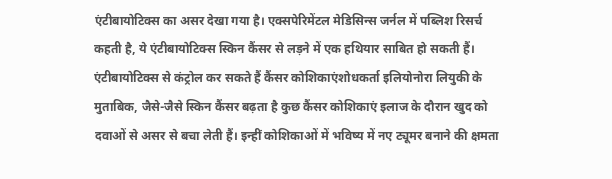एंटीबायोटिक्स का असर देखा गया है। एक्सपेरिमेंटल मेडिसिन्स जर्नल में पब्लिश रिसर्च कहती है, ये एंटीबायोटिक्स स्किन कैंसर से लड़ने में एक हथियार साबित हो सकती हैं। एंटीबायोटिक्स से कंट्रोल कर सकते हैं कैंसर कोशिकाएंशोधकर्ता इलियोनोरा लियुकी के मुताबिक, जैसे-जैसे स्किन कैंसर बढ़ता है कुछ कैंसर कोशिकाएं इलाज के दौरान खुद को दवाओं से असर से बचा लेती हैं। इन्हीं कोशिकाओं में भविष्य में नए ट्यूमर बनाने की क्षमता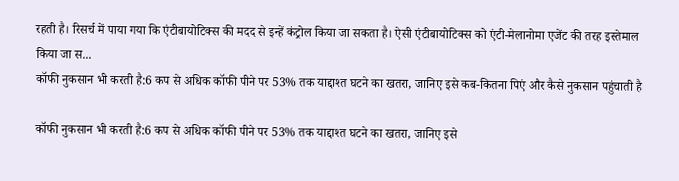रहती है। रिसर्च में पाया गया कि एंटीबायोटिक्स की मदद से इन्हें कंट्रोल किया जा सकता है। ऐसी एंटीबायोटिक्स को एंटी-मेलानोमा एजेंट की तरह इस्तेमाल किया जा स...
कॉफी नुकसान भी करती है:6 कप से अधिक कॉफी पीने पर 53% तक याद्दाश्त घटने का खतरा, जानिए इसे कब-कितना पिएं और कैसे नुकसान पहुंचाती है

कॉफी नुकसान भी करती है:6 कप से अधिक कॉफी पीने पर 53% तक याद्दाश्त घटने का खतरा, जानिए इसे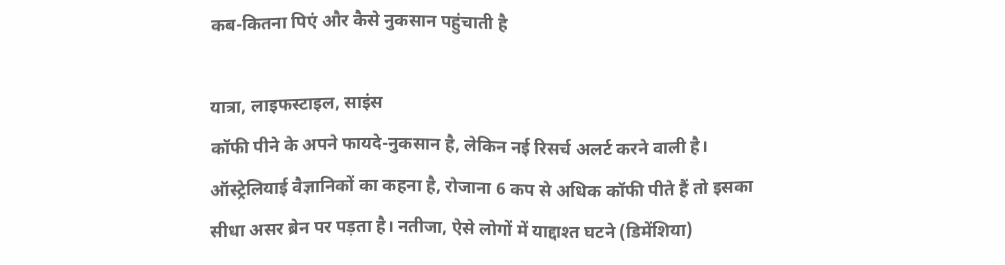कब-कितना पिएं और कैसे नुकसान पहुंचाती है

यात्रा, लाइफस्टाइल, साइंस
कॉफी पीने के अपने फायदे-नुकसान है, लेकिन नई रिसर्च अलर्ट करने वाली है। ऑस्ट्रेलियाई वैज्ञानिकों का कहना है, रोजाना 6 कप से अधिक कॉफी पीते हैं तो इसका सीधा असर ब्रेन पर पड़ता है। नतीजा, ऐसे लोगों में याद्दाश्त घटने (डिमेंशिया)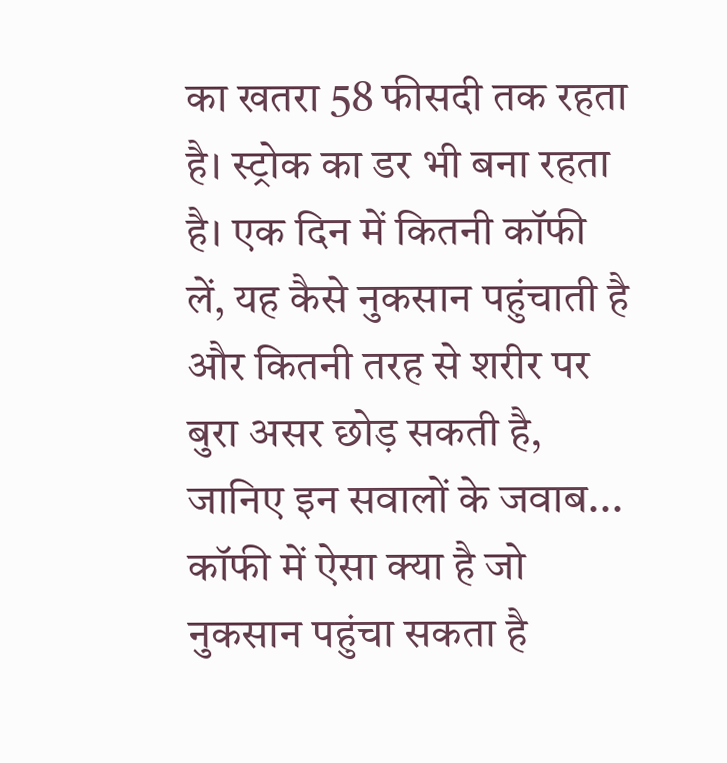का खतरा 58 फीसदी तक रहता है। स्ट्रोक का डर भी बना रहता है। एक दिन में कितनी कॉफी लें, यह कैसे नुकसान पहुंचाती है और कितनी तरह से शरीर पर बुरा असर छोड़ सकती है, जानिए इन सवालों के जवाब... कॉफी में ऐसा क्या है जो नुकसान पहुंचा सकता है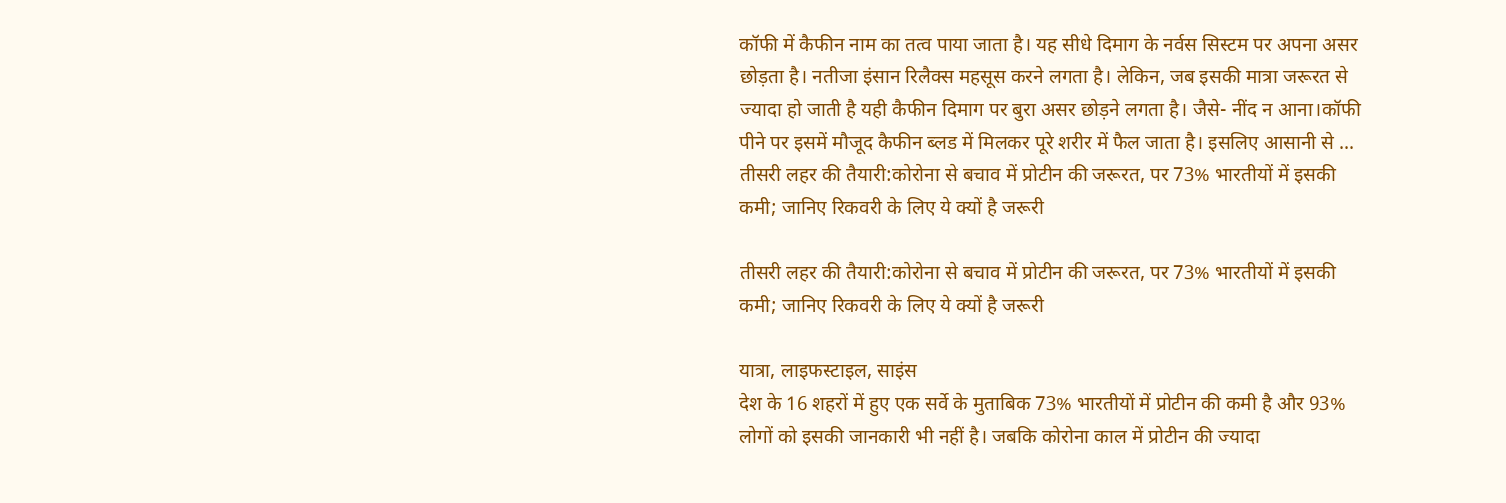कॉफी में कैफीन नाम का तत्व पाया जाता है। यह सीधे दिमाग के नर्वस सिस्टम पर अपना असर छोड़ता है। नतीजा इंसान रिलैक्स महसूस करने लगता है। लेकिन, जब इसकी मात्रा जरूरत से ज्यादा हो जाती है यही कैफीन दिमाग पर बुरा असर छोड़ने लगता है। जैसे- नींद न आना।कॉफी पीने पर इसमें मौजूद कैफीन ब्लड में मिलकर पूरे शरीर में फैल जाता है। इसलिए आसानी से ...
तीसरी लहर की तैयारी:कोरोना से बचाव में प्रोटीन की जरूरत, पर 73% भारतीयों में इसकी कमी; जानिए रिकवरी के लिए ये क्यों है जरूरी

तीसरी लहर की तैयारी:कोरोना से बचाव में प्रोटीन की जरूरत, पर 73% भारतीयों में इसकी कमी; जानिए रिकवरी के लिए ये क्यों है जरूरी

यात्रा, लाइफस्टाइल, साइंस
देश के 16 शहरों में हुए एक सर्वे के मुताबिक 73% भारतीयों में प्रोटीन की कमी है और 93% लोगों को इसकी जानकारी भी नहीं है। जबकि कोरोना काल में प्रोटीन की ज्यादा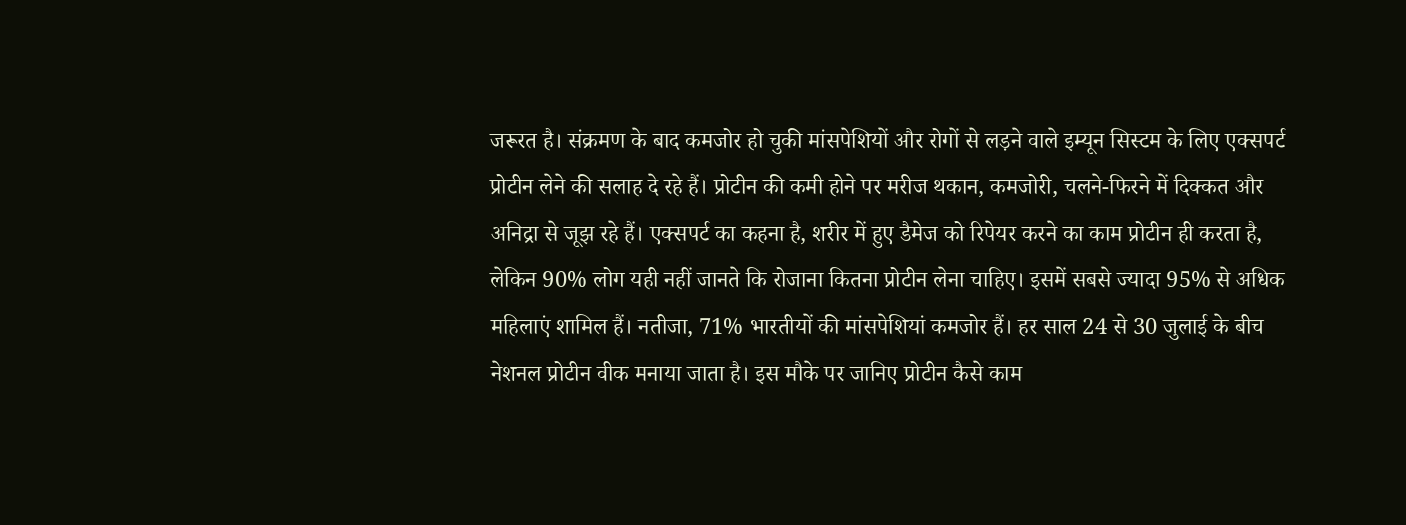जरूरत है। संक्रमण के बाद कमजोर हो चुकी मांसपेशियों और रोगों से लड़ने वाले इम्यून सिस्टम के लिए एक्सपर्ट प्रोटीन लेने की सलाह दे रहे हैं। प्रोटीन की कमी होने पर मरीज थकान, कमजोरी, चलने-फिरने में दिक्कत और अनिद्रा से जूझ रहे हैं। एक्सपर्ट का कहना है, शरीर में हुए डैमेज को रिपेयर करने का काम प्रोटीन ही करता है, लेकिन 90% लोग यही नहीं जानते कि रोजाना कितना प्रोटीन लेना चाहिए। इसमें सबसे ज्यादा 95% से अधिक महिलाएं शामिल हैं। नतीजा, 71% भारतीयों की मांसपेशियां कमजोर हैं। हर साल 24 से 30 जुलाई के बीच नेशनल प्रोटीन वीक मनाया जाता है। इस मौके पर जानिए प्रोटीन कैसे काम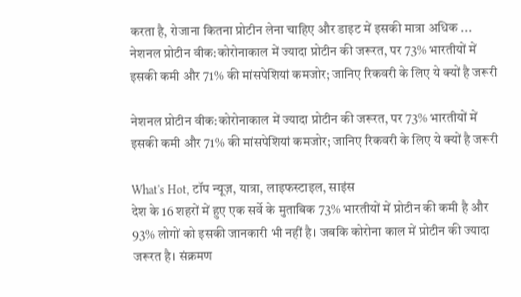करता है, रोजाना कितना प्रोटीन लेना चाहिए और डाइट में इसकी मात्रा अधिक ...
नेशनल प्रोटीन वीक:कोरोनाकाल में ज्यादा प्रोटीन की जरूरत, पर 73% भारतीयों में इसकी कमी और 71% की मांसपेशियां कमजोर; जानिए रिकवरी के लिए ये क्यों है जरूरी

नेशनल प्रोटीन वीक:कोरोनाकाल में ज्यादा प्रोटीन की जरूरत, पर 73% भारतीयों में इसकी कमी और 71% की मांसपेशियां कमजोर; जानिए रिकवरी के लिए ये क्यों है जरूरी

What's Hot, टॉप न्यूज़, यात्रा, लाइफस्टाइल, साइंस
देश के 16 शहरों में हुए एक सर्वे के मुताबिक 73% भारतीयों में प्रोटीन की कमी है और 93% लोगों को इसकी जानकारी भी नहीं है। जबकि कोरोना काल में प्रोटीन की ज्यादा जरूरत है। संक्रमण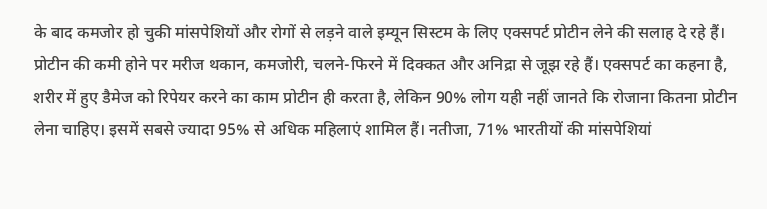के बाद कमजोर हो चुकी मांसपेशियों और रोगों से लड़ने वाले इम्यून सिस्टम के लिए एक्सपर्ट प्रोटीन लेने की सलाह दे रहे हैं। प्रोटीन की कमी होने पर मरीज थकान, कमजोरी, चलने-फिरने में दिक्कत और अनिद्रा से जूझ रहे हैं। एक्सपर्ट का कहना है, शरीर में हुए डैमेज को रिपेयर करने का काम प्रोटीन ही करता है, लेकिन 90% लोग यही नहीं जानते कि रोजाना कितना प्रोटीन लेना चाहिए। इसमें सबसे ज्यादा 95% से अधिक महिलाएं शामिल हैं। नतीजा, 71% भारतीयों की मांसपेशियां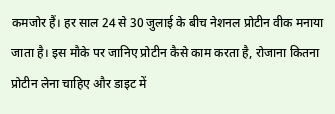कमजोर हैं। हर साल 24 से 30 जुलाई के बीच नेशनल प्रोटीन वीक मनाया जाता है। इस मौके पर जानिए प्रोटीन कैसे काम करता है, रोजाना कितना प्रोटीन लेना चाहिए और डाइट में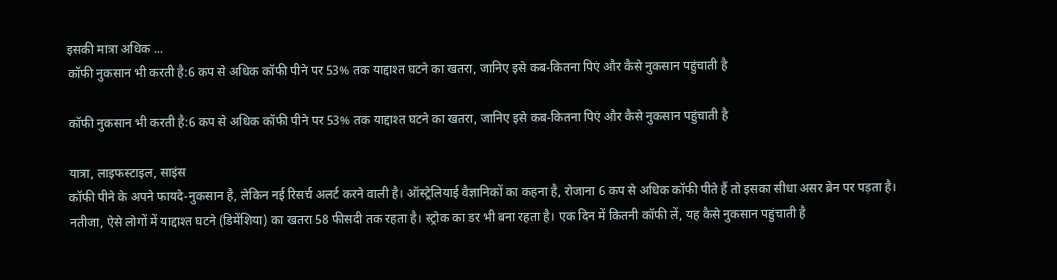इसकी मात्रा अधिक ...
कॉफी नुकसान भी करती है:6 कप से अधिक कॉफी पीने पर 53% तक याद्दाश्त घटने का खतरा, जानिए इसे कब-कितना पिएं और कैसे नुकसान पहुंचाती है

कॉफी नुकसान भी करती है:6 कप से अधिक कॉफी पीने पर 53% तक याद्दाश्त घटने का खतरा, जानिए इसे कब-कितना पिएं और कैसे नुकसान पहुंचाती है

यात्रा, लाइफस्टाइल, साइंस
कॉफी पीने के अपने फायदे-नुकसान है, लेकिन नई रिसर्च अलर्ट करने वाली है। ऑस्ट्रेलियाई वैज्ञानिकों का कहना है, रोजाना 6 कप से अधिक कॉफी पीते हैं तो इसका सीधा असर ब्रेन पर पड़ता है। नतीजा, ऐसे लोगों में याद्दाश्त घटने (डिमेंशिया) का खतरा 58 फीसदी तक रहता है। स्ट्रोक का डर भी बना रहता है। एक दिन में कितनी कॉफी लें, यह कैसे नुकसान पहुंचाती है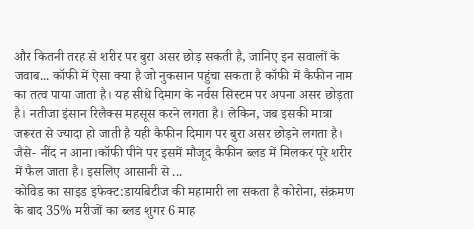और कितनी तरह से शरीर पर बुरा असर छोड़ सकती है, जानिए इन सवालों के जवाब... कॉफी में ऐसा क्या है जो नुकसान पहुंचा सकता है कॉफी में कैफीन नाम का तत्व पाया जाता है। यह सीधे दिमाग के नर्वस सिस्टम पर अपना असर छोड़ता है। नतीजा इंसान रिलैक्स महसूस करने लगता है। लेकिन, जब इसकी मात्रा जरूरत से ज्यादा हो जाती है यही कैफीन दिमाग पर बुरा असर छोड़ने लगता है। जैसे- नींद न आना।कॉफी पीने पर इसमें मौजूद कैफीन ब्लड में मिलकर पूरे शरीर में फैल जाता है। इसलिए आसानी से ...
कोविड का साइड इफेक्ट:डायबिटीज की महामारी ला सकता है कोरोना, संक्रमण के बाद 35% मरीजों का ब्लड शुगर 6 माह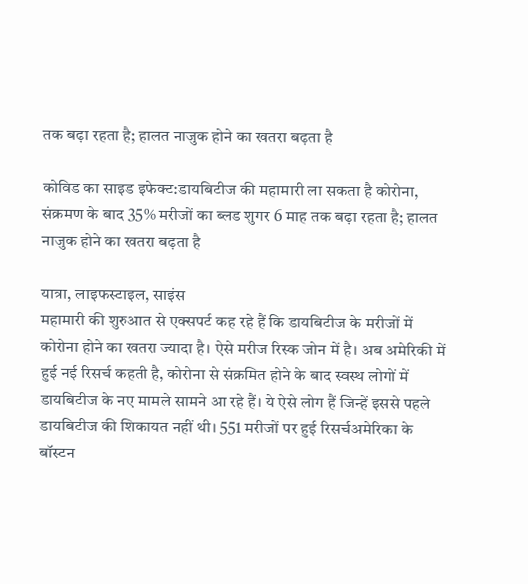तक बढ़ा रहता है; हालत नाजुक होने का खतरा बढ़ता है

कोविड का साइड इफेक्ट:डायबिटीज की महामारी ला सकता है कोरोना, संक्रमण के बाद 35% मरीजों का ब्लड शुगर 6 माह तक बढ़ा रहता है; हालत नाजुक होने का खतरा बढ़ता है

यात्रा, लाइफस्टाइल, साइंस
महामारी की शुरुआत से एक्सपर्ट कह रहे हैं कि डायबिटीज के मरीजों में कोरोना होने का खतरा ज्यादा है। ऐसे मरीज रिस्क जोन में है। अब अमेरिकी में हुई नई रिसर्च कहती है, कोरोना से संक्रमित होने के बाद स्वस्थ लोगों में डायबिटीज के नए मामले सामने आ रहे हैं। ये ऐसे लोग हैं जिन्हें इससे पहले डायबिटीज की शिकायत नहीं थी। 551 मरीजों पर हुई रिसर्चअमेरिका के बॉस्टन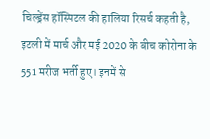चिल्ड्रेंस हॉस्पिटल की हालिया रिसर्च कहती है, इटली में मार्च और मई 2020 के बीच कोरोना के 551 मरीज भर्ती हुए। इनमें से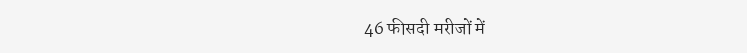46 फीसदी मरीजों में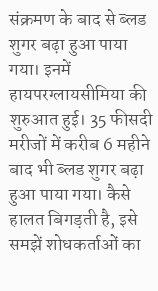संक्रमण के बाद से ब्लड शुगर बढ़ा हुआ पाया गया। इनमें हायपरग्लायसीमिया की शुरुआत हुई। 35 फीसदी मरीजों में करीब 6 महीने बाद भी ब्लड शुगर बढ़ा हुआ पाया गया। कैसे हालत बिगड़ती है, इसे समझें शोधकर्ताओं का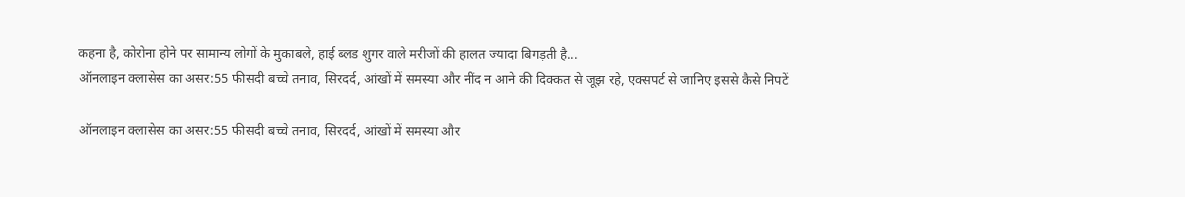कहना है, कोरोना होने पर सामान्य लोगों के मुकाबले, हाई ब्लड शुगर वाले मरीजों की हालत ज्यादा बिगड़ती है...
ऑनलाइन क्लासेस का असर:55 फीसदी बच्चे तनाव, सिरदर्द, आंखों में समस्या और नींद न आने की दिक्कत से जूझ रहे, एक्सपर्ट से जानिए इससे कैसे निपटें

ऑनलाइन क्लासेस का असर:55 फीसदी बच्चे तनाव, सिरदर्द, आंखों में समस्या और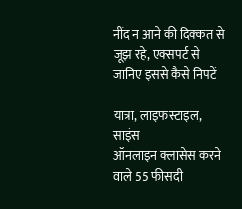नींद न आने की दिक्कत से जूझ रहे, एक्सपर्ट से जानिए इससे कैसे निपटें

यात्रा, लाइफस्टाइल, साइंस
ऑनलाइन क्लासेस करने वाले 55 फीसदी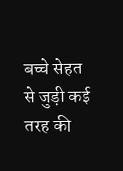बच्चे सेहत से जुड़ी कई तरह की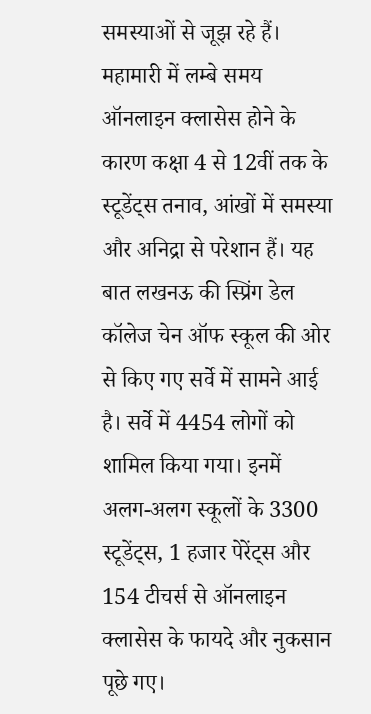समस्याओं से जूझ रहे हैं। महामारी में लम्बे समय ऑनलाइन क्लासेस होने के कारण कक्षा 4 से 12वीं तक के स्टूडेंट्स तनाव, आंखों में समस्या और अनिद्रा से परेशान हैं। यह बात लखनऊ की स्प्रिंग डेल कॉलेज चेन ऑफ स्कूल की ओर से किए गए सर्वे में सामने आई है। सर्वे में 4454 लोगों को शामिल किया गया। इनमें अलग-अलग स्कूलों के 3300 स्टूडेंट्स, 1 हजार पेरेंट्स और 154 टीचर्स से ऑनलाइन क्लासेस के फायदे और नुकसान पूछे गए।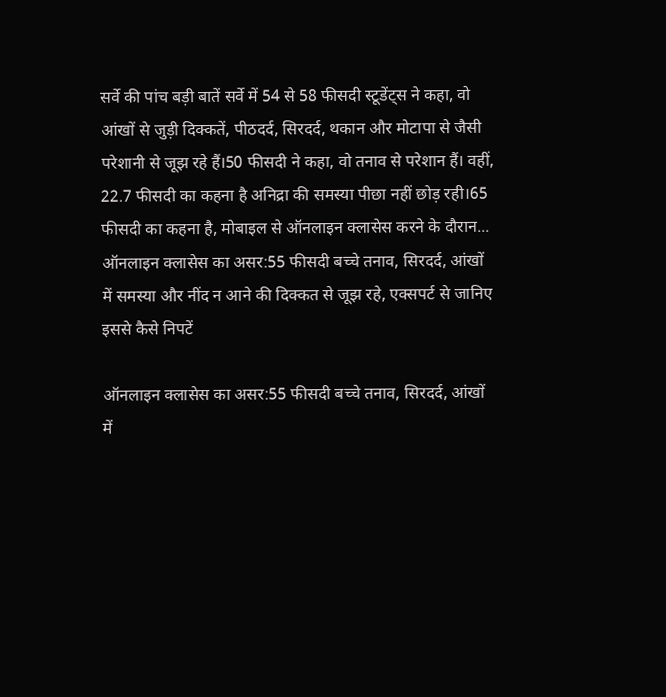सर्वे की पांच बड़ी बातें सर्वे में 54 से 58 फीसदी स्टूडेंट्स ने कहा, वो आंखों से जुड़ी दिक्कतें, पीठदर्द, सिरदर्द, थकान और मोटापा से जैसी परेशानी से जूझ रहे हैं।50 फीसदी ने कहा, वो तनाव से परेशान हैं। वहीं, 22.7 फीसदी का कहना है अनिद्रा की समस्या पीछा नहीं छोड़ रही।65 फीसदी का कहना है, मोबाइल से ऑनलाइन क्लासेस करने के दौरान...
ऑनलाइन क्लासेस का असर:55 फीसदी बच्चे तनाव, सिरदर्द, आंखों में समस्या और नींद न आने की दिक्कत से जूझ रहे, एक्सपर्ट से जानिए इससे कैसे निपटें

ऑनलाइन क्लासेस का असर:55 फीसदी बच्चे तनाव, सिरदर्द, आंखों में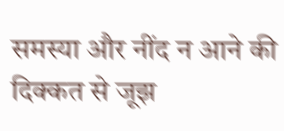समस्या और नींद न आने की दिक्कत से जूझ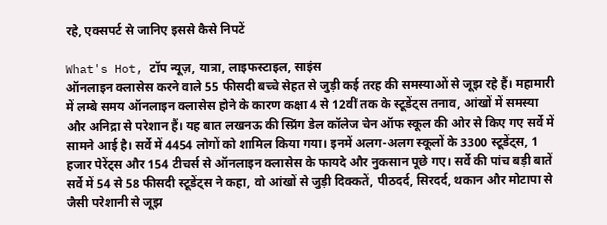रहे, एक्सपर्ट से जानिए इससे कैसे निपटें

What's Hot, टॉप न्यूज़, यात्रा, लाइफस्टाइल, साइंस
ऑनलाइन क्लासेस करने वाले 55 फीसदी बच्चे सेहत से जुड़ी कई तरह की समस्याओं से जूझ रहे हैं। महामारी में लम्बे समय ऑनलाइन क्लासेस होने के कारण कक्षा 4 से 12वीं तक के स्टूडेंट्स तनाव, आंखों में समस्या और अनिद्रा से परेशान हैं। यह बात लखनऊ की स्प्रिंग डेल कॉलेज चेन ऑफ स्कूल की ओर से किए गए सर्वे में सामने आई है। सर्वे में 4454 लोगों को शामिल किया गया। इनमें अलग-अलग स्कूलों के 3300 स्टूडेंट्स, 1 हजार पेरेंट्स और 154 टीचर्स से ऑनलाइन क्लासेस के फायदे और नुकसान पूछे गए। सर्वे की पांच बड़ी बातें सर्वे में 54 से 58 फीसदी स्टूडेंट्स ने कहा, वो आंखों से जुड़ी दिक्कतें, पीठदर्द, सिरदर्द, थकान और मोटापा से जैसी परेशानी से जूझ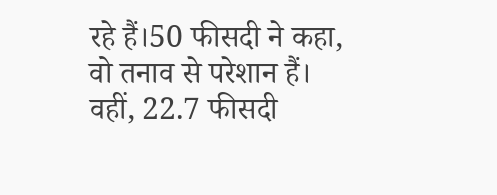रहे हैं।50 फीसदी ने कहा, वो तनाव से परेशान हैं। वहीं, 22.7 फीसदी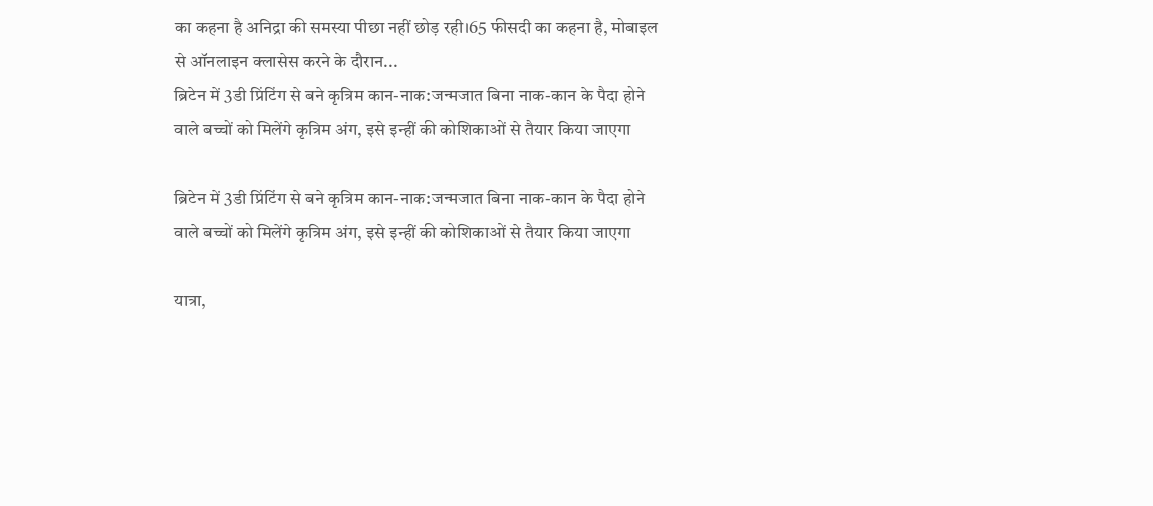का कहना है अनिद्रा की समस्या पीछा नहीं छोड़ रही।65 फीसदी का कहना है, मोबाइल से ऑनलाइन क्लासेस करने के दौरान...
ब्रिटेन में 3डी प्रिंटिंग से बने कृत्रिम कान-नाक:जन्मजात बिना नाक-कान के पैदा होने वाले बच्चों को मिलेंगे कृत्रिम अंग, इसे इन्हीं की कोशिकाओं से तैयार किया जाएगा

ब्रिटेन में 3डी प्रिंटिंग से बने कृत्रिम कान-नाक:जन्मजात बिना नाक-कान के पैदा होने वाले बच्चों को मिलेंगे कृत्रिम अंग, इसे इन्हीं की कोशिकाओं से तैयार किया जाएगा

यात्रा,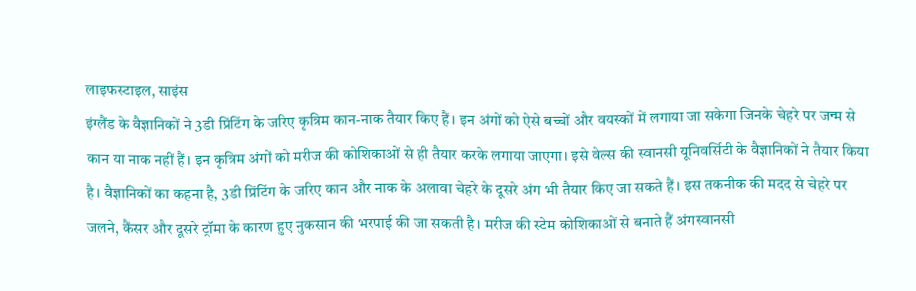लाइफस्टाइल, साइंस
इंग्लैंड के वैज्ञानिकों ने 3डी प्रिंटिंग के जरिए कृत्रिम कान-नाक तैयार किए हैं। इन अंगों को ऐसे बच्चों और वयस्कों में लगाया जा सकेगा जिनके चेहरे पर जन्म से कान या नाक नहीं हैं। इन कृत्रिम अंगों को मरीज की कोशिकाओं से ही तैयार करके लगाया जाएगा। इसे वेल्स की स्वानसी यूनिवर्सिटी के वैज्ञानिकों ने तैयार किया है। वैज्ञानिकों का कहना है, 3डी प्रिंटिंग के जरिए कान और नाक के अलावा चेहरे के दूसरे अंग भी तैयार किए जा सकते हैं। इस तकनीक की मदद से चेहरे पर जलने, कैंसर और दूसरे ट्रॉमा के कारण हुए नुकसान की भरपाई की जा सकती है। मरीज की स्टेम कोशिकाओं से बनाते हैं अंगस्वानसी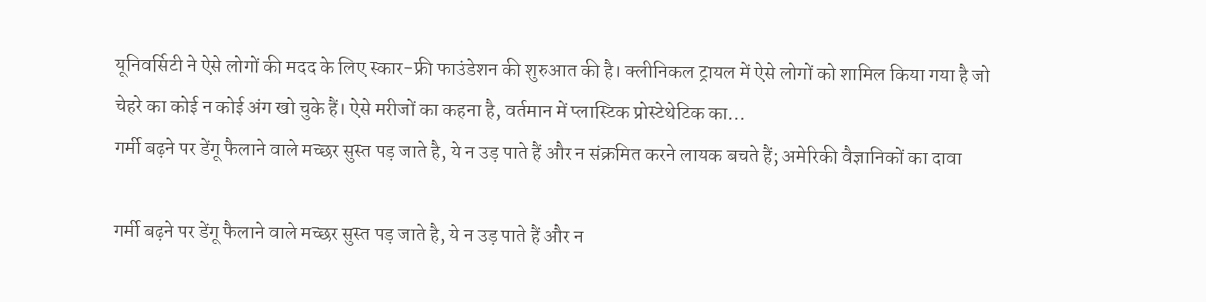यूनिवर्सिटी ने ऐसे लोगों की मदद के लिए स्कार-फ्री फाउंडेशन की शुरुआत की है। क्लीनिकल ट्रायल में ऐसे लोगों को शामिल किया गया है जो चेहरे का कोई न कोई अंग खो चुके हैं। ऐसे मरीजों का कहना है, वर्तमान में प्लास्टिक प्रोस्टेथेटिक का...
गर्मी बढ़ने पर डेंगू फैलाने वाले मच्छर सुस्त पड़ जाते है, ये न उड़ पाते हैं और न संक्रमित करने लायक बचते हैं; अमेरिकी वैज्ञानिकों का दावा

गर्मी बढ़ने पर डेंगू फैलाने वाले मच्छर सुस्त पड़ जाते है, ये न उड़ पाते हैं और न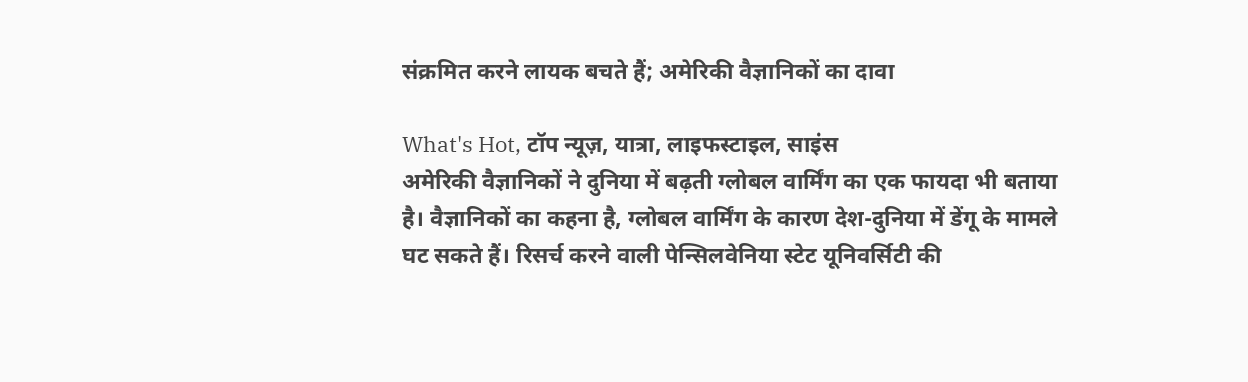संक्रमित करने लायक बचते हैं; अमेरिकी वैज्ञानिकों का दावा

What's Hot, टॉप न्यूज़, यात्रा, लाइफस्टाइल, साइंस
अमेरिकी वैज्ञानिकों ने दुनिया में बढ़ती ग्लोबल वार्मिंग का एक फायदा भी बताया है। वैज्ञानिकों का कहना है, ग्लोबल वार्मिंग के कारण देश-दुनिया में डेंगू के मामले घट सकते हैं। रिसर्च करने वाली पेन्सिलवेनिया स्टेट यूनिवर्सिटी की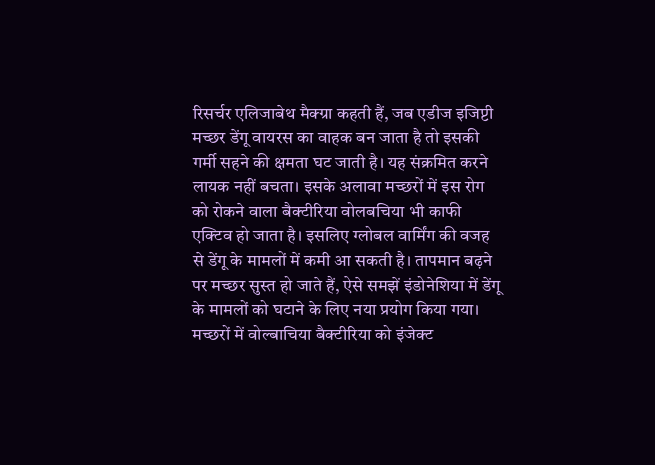रिसर्चर एलिजाबेथ मैक्ग्रा कहती हैं, जब एडीज इजिप्टी मच्छर डेंगू वायरस का वाहक बन जाता है तो इसकी गर्मी सहने की क्षमता घट जाती है। यह संक्रमित करने लायक नहीं बचता। इसके अलावा मच्छरों में इस रोग को रोकने वाला बैक्टीरिया वोलबचिया भी काफी एक्टिव हो जाता है। इसलिए ग्लोबल वार्मिंग की वजह से डेंगू के मामलों में कमी आ सकती है। तापमान बढ़ने पर मच्छर सुस्त हो जाते हैं, ऐसे समझें इंडोनेशिया में डेंगू के मामलों को घटाने के लिए नया प्रयोग किया गया। मच्छरों में वोल्बाचिया बैक्टीरिया को इंजेक्ट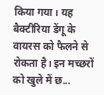किया गया। यह बैक्टीरिया डेंगू के वायरस को फैलने से रोकता है। इन मच्छरों को खुले में छ...